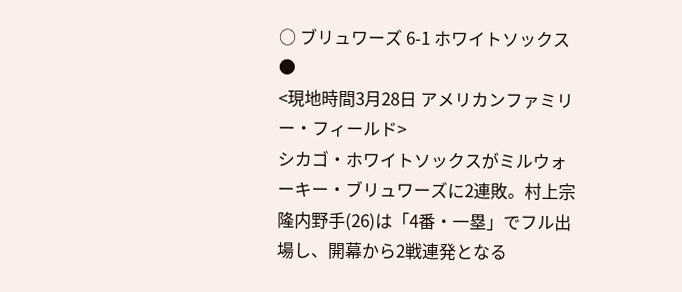○ ブリュワーズ 6-1 ホワイトソックス ●
<現地時間3月28日 アメリカンファミリー・フィールド>
シカゴ・ホワイトソックスがミルウォーキー・ブリュワーズに2連敗。村上宗隆内野手(26)は「4番・一塁」でフル出場し、開幕から2戦連発となる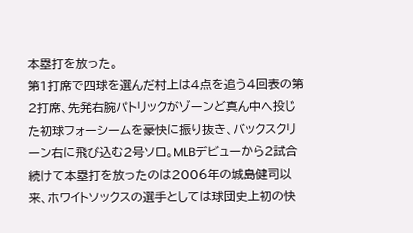本塁打を放った。
第1打席で四球を選んだ村上は4点を追う4回表の第2打席、先発右腕パトリックがゾーンど真ん中へ投じた初球フォーシームを豪快に振り抜き、バックスクリーン右に飛び込む2号ソロ。MLBデビューから2試合続けて本塁打を放ったのは2006年の城島健司以来、ホワイトソックスの選手としては球団史上初の快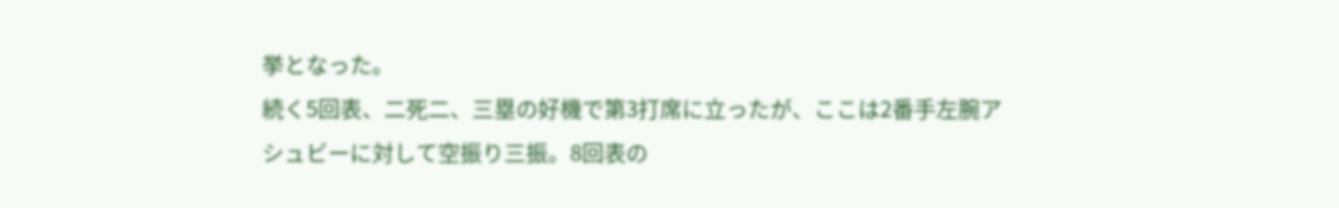挙となった。
続く5回表、二死二、三塁の好機で第3打席に立ったが、ここは2番手左腕アシュビーに対して空振り三振。8回表の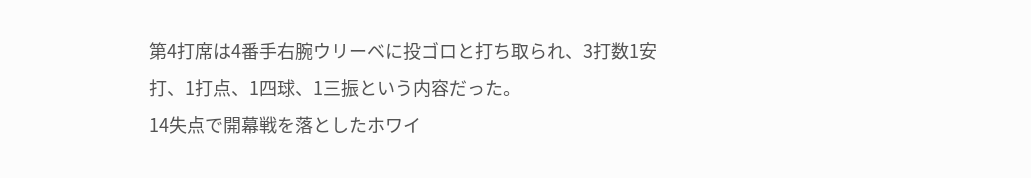第4打席は4番手右腕ウリーベに投ゴロと打ち取られ、3打数1安打、1打点、1四球、1三振という内容だった。
14失点で開幕戦を落としたホワイ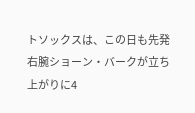トソックスは、この日も先発右腕ショーン・バークが立ち上がりに4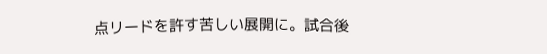点リードを許す苦しい展開に。試合後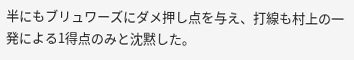半にもブリュワーズにダメ押し点を与え、打線も村上の一発による1得点のみと沈黙した。